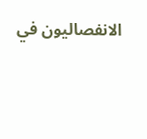الانفصاليون في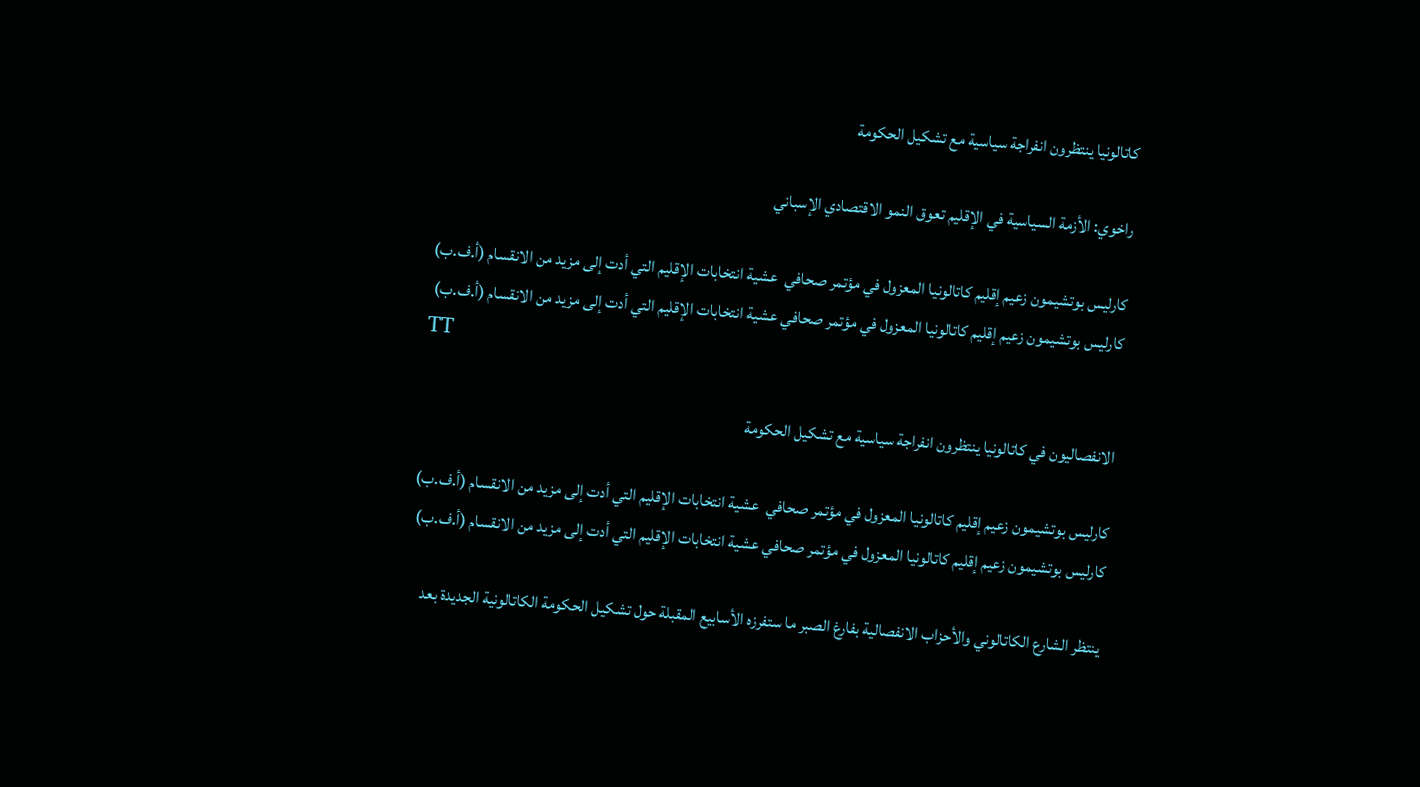كاتالونيا ينتظرون انفراجة سياسية مع تشكيل الحكومة

راخوي: الأزمة السياسية في الإقليم تعوق النمو الاقتصادي الإسباني

كارليس بوتشيمون زعيم إقليم كاتالونيا المعزول في مؤتمر صحافي  عشية انتخابات الإقليم التي أدت إلى مزيد من الانقسام (أ.ف.ب)
كارليس بوتشيمون زعيم إقليم كاتالونيا المعزول في مؤتمر صحافي عشية انتخابات الإقليم التي أدت إلى مزيد من الانقسام (أ.ف.ب)
TT

الانفصاليون في كاتالونيا ينتظرون انفراجة سياسية مع تشكيل الحكومة

كارليس بوتشيمون زعيم إقليم كاتالونيا المعزول في مؤتمر صحافي  عشية انتخابات الإقليم التي أدت إلى مزيد من الانقسام (أ.ف.ب)
كارليس بوتشيمون زعيم إقليم كاتالونيا المعزول في مؤتمر صحافي عشية انتخابات الإقليم التي أدت إلى مزيد من الانقسام (أ.ف.ب)

ينتظر الشارع الكاتالوني والأحزاب الانفصالية بفارغ الصبر ما ستفرزه الأسابيع المقبلة حول تشكيل الحكومة الكاتالونية الجديدة بعد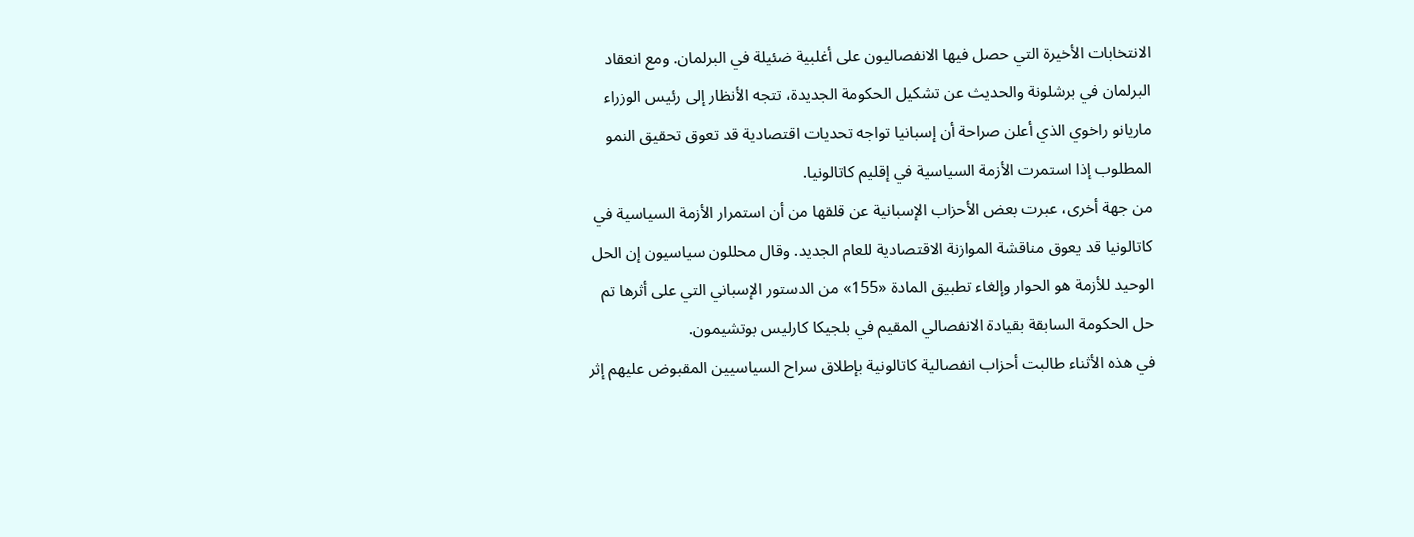الانتخابات الأخيرة التي حصل فيها الانفصاليون على أغلبية ضئيلة في البرلمان. ومع انعقاد البرلمان في برشلونة والحديث عن تشكيل الحكومة الجديدة، تتجه الأنظار إلى رئيس الوزراء ماريانو راخوي الذي أعلن صراحة أن إسبانيا تواجه تحديات اقتصادية قد تعوق تحقيق النمو المطلوب إذا استمرت الأزمة السياسية في إقليم كاتالونيا.
من جهة أخرى، عبرت بعض الأحزاب الإسبانية عن قلقها من أن استمرار الأزمة السياسية في كاتالونيا قد يعوق مناقشة الموازنة الاقتصادية للعام الجديد. وقال محللون سياسيون إن الحل الوحيد للأزمة هو الحوار وإلغاء تطبيق المادة «155» من الدستور الإسباني التي على أثرها تم حل الحكومة السابقة بقيادة الانفصالي المقيم في بلجيكا كارليس بوتشيمون.
في هذه الأثناء طالبت أحزاب انفصالية كاتالونية بإطلاق سراح السياسيين المقبوض عليهم إثر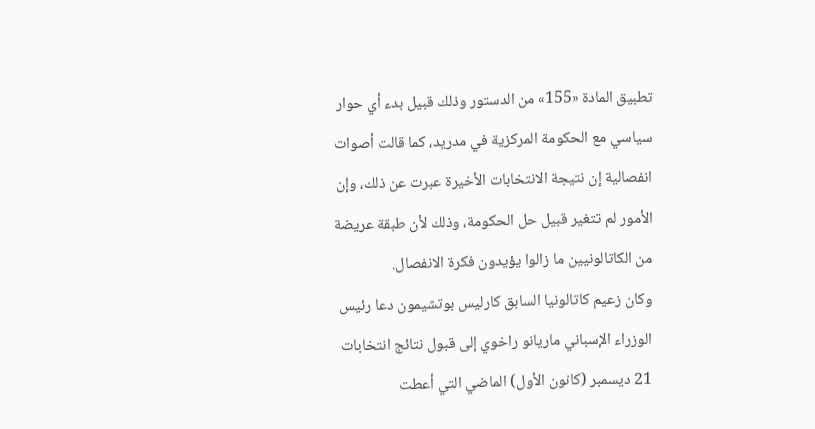تطبيق المادة «155» من الدستور وذلك قبيل بدء أي حوار سياسي مع الحكومة المركزية في مدريد، كما قالت أصوات انفصالية إن نتيجة الانتخابات الأخيرة عبرت عن ذلك، وإن الأمور لم تتغير قبيل حل الحكومة، وذلك لأن طبقة عريضة من الكاتالونيين ما زالوا يؤيدون فكرة الانفصال.
وكان زعيم كاتالونيا السابق كارليس بوتشيمون دعا رئيس الوزراء الإسباني ماريانو راخوي إلى قبول نتائج انتخابات 21 ديسمبر (كانون الأول) الماضي التي أعطت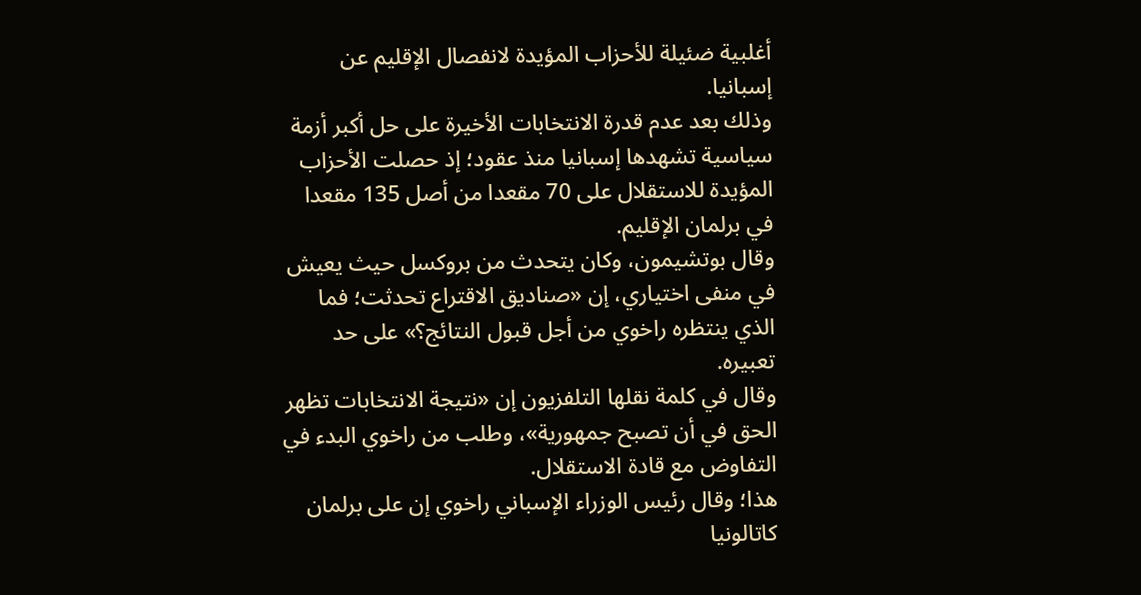أغلبية ضئيلة للأحزاب المؤيدة لانفصال الإقليم عن إسبانيا.
وذلك بعد عدم قدرة الانتخابات الأخيرة على حل أكبر أزمة سياسية تشهدها إسبانيا منذ عقود؛ إذ حصلت الأحزاب المؤيدة للاستقلال على 70 مقعدا من أصل 135 مقعدا في برلمان الإقليم.
وقال بوتشيمون، وكان يتحدث من بروكسل حيث يعيش في منفى اختياري، إن «صناديق الاقتراع تحدثت؛ فما الذي ينتظره راخوي من أجل قبول النتائج؟» على حد تعبيره.
وقال في كلمة نقلها التلفزيون إن «نتيجة الانتخابات تظهر الحق في أن تصبح جمهورية»، وطلب من راخوي البدء في التفاوض مع قادة الاستقلال.
هذا؛ وقال رئيس الوزراء الإسباني راخوي إن على برلمان كاتالونيا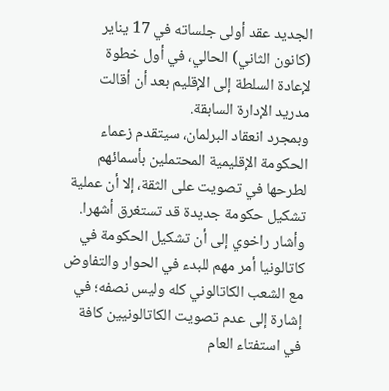الجديد عقد أولى جلساته في 17 يناير (كانون الثاني) الحالي، في أول خطوة لإعادة السلطة إلى الإقليم بعد أن أقالت مدريد الإدارة السابقة.
وبمجرد انعقاد البرلمان، سيتقدم زعماء الحكومة الإقليمية المحتملين بأسمائهم لطرحها في تصويت على الثقة، إلا أن عملية تشكيل حكومة جديدة قد تستغرق أشهرا.
وأشار راخوي إلى أن تشكيل الحكومة في كاتالونيا أمر مهم للبدء في الحوار والتفاوض مع الشعب الكاتالوني كله وليس نصفه؛ في إشارة إلى عدم تصويت الكاتالونيين كافة في استفتاء العام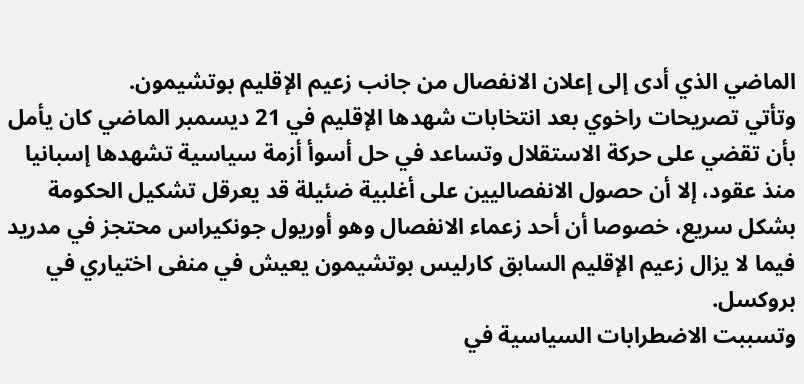الماضي الذي أدى إلى إعلان الانفصال من جانب زعيم الإقليم بوتشيمون.
وتأتي تصريحات راخوي بعد انتخابات شهدها الإقليم في 21 ديسمبر الماضي كان يأمل بأن تقضي على حركة الاستقلال وتساعد في حل أسوأ أزمة سياسية تشهدها إسبانيا منذ عقود، إلا أن حصول الانفصاليين على أغلبية ضئيلة قد يعرقل تشكيل الحكومة بشكل سريع، خصوصا أن أحد زعماء الانفصال وهو أوريول جونكيراس محتجز في مدريد فيما لا يزال زعيم الإقليم السابق كارليس بوتشيمون يعيش في منفى اختياري في بروكسل.
وتسببت الاضطرابات السياسية في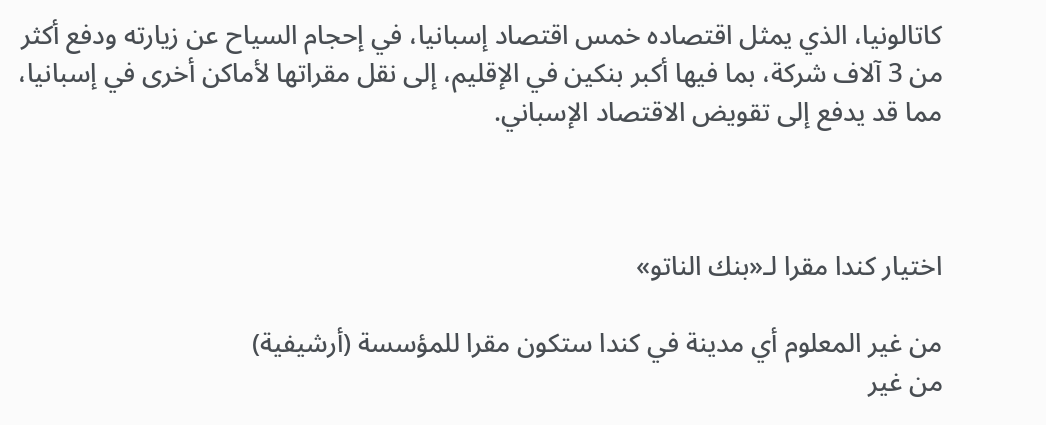كاتالونيا، الذي يمثل اقتصاده خمس اقتصاد إسبانيا، في إحجام السياح عن زيارته ودفع أكثر من 3 آلاف شركة، بما فيها أكبر بنكين في الإقليم، إلى نقل مقراتها لأماكن أخرى في إسبانيا، مما قد يدفع إلى تقويض الاقتصاد الإسباني.



اختيار كندا مقرا لـ«بنك الناتو»

من غير المعلوم أي مدينة في كندا ستكون مقرا للمؤسسة (أرشيفية)
من غير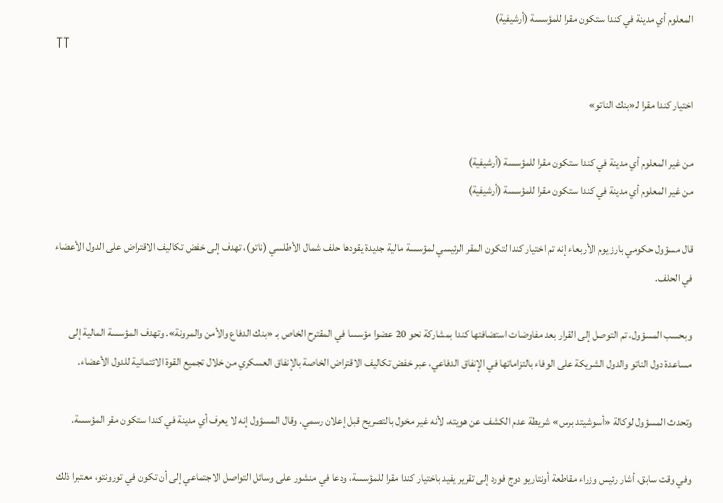المعلوم أي مدينة في كندا ستكون مقرا للمؤسسة (أرشيفية)
TT

اختيار كندا مقرا لـ«بنك الناتو»

من غير المعلوم أي مدينة في كندا ستكون مقرا للمؤسسة (أرشيفية)
من غير المعلوم أي مدينة في كندا ستكون مقرا للمؤسسة (أرشيفية)

قال مسؤول حكومي بارز يوم الأربعاء إنه تم اختيار كندا لتكون المقر الرئيسي لمؤسسة مالية جديدة يقودها حلف شمال الأطلسي (ناتو)، تهدف إلى خفض تكاليف الاقتراض على الدول الأعضاء في الحلف.

وبحسب المسؤول، تم التوصل إلى القرار بعد مفاوضات استضافتها كندا بمشاركة نحو 20 عضوا مؤسسا في المقترح الخاص بـ «بنك الدفاع والأمن والمرونة». وتهدف المؤسسة المالية إلى مساعدة دول الناتو والدول الشريكة على الوفاء بالتزاماتها في الإنفاق الدفاعي، عبر خفض تكاليف الاقتراض الخاصة بالإنفاق العسكري من خلال تجميع القوة الائتمانية للدول الأعضاء.

وتحدث المسؤول لوكالة «أسوشيتد برس» شريطة عدم الكشف عن هويته، لأنه غير مخول بالتصريح قبل إعلان رسمي. وقال المسؤول إنه لا يعرف أي مدينة في كندا ستكون مقر المؤسسة.

وفي وقت سابق، أشار رئيس وزراء مقاطعة أونتاريو دوج فورد إلى تقرير يفيد باختيار كندا مقرا للمؤسسة، ودعا في منشور على وسائل التواصل الاجتماعي إلى أن تكون في تورونتو، معتبرا ذلك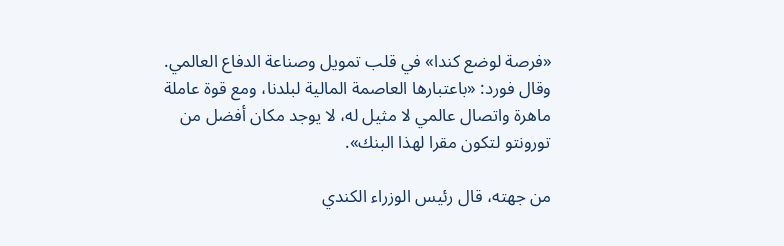«فرصة لوضع كندا» في قلب تمويل وصناعة الدفاع العالمي. وقال فورد: «باعتبارها العاصمة المالية لبلدنا، ومع قوة عاملة ماهرة واتصال عالمي لا مثيل له، لا يوجد مكان أفضل من تورونتو لتكون مقرا لهذا البنك».

من جهته، قال رئيس الوزراء الكندي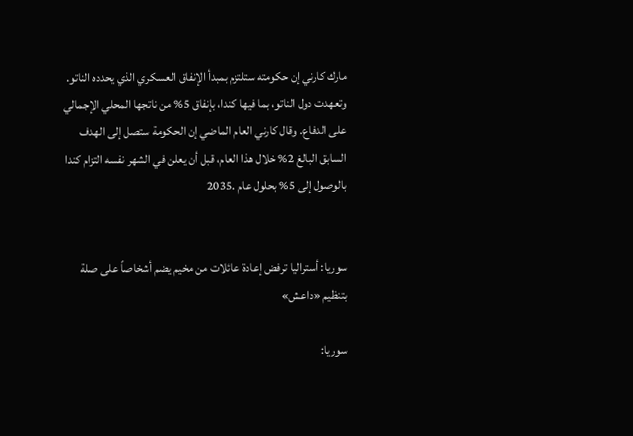مارك كارني إن حكومته ستلتزم بمبدأ الإنفاق العسكري الذي يحدده الناتو. وتعهدت دول الناتو، بما فيها كندا، بإنفاق 5% من ناتجها المحلي الإجمالي على الدفاع. وقال كارني العام الماضي إن الحكومة ستصل إلى الهدف السابق البالغ 2% خلال هذا العام، قبل أن يعلن في الشهر نفسه التزام كندا بالوصول إلى 5% بحلول عام .2035


سوريا: أستراليا ترفض إعادة عائلات من مخيم يضم أشخاصاً على صلة بتنظيم «داعش»

سوريا: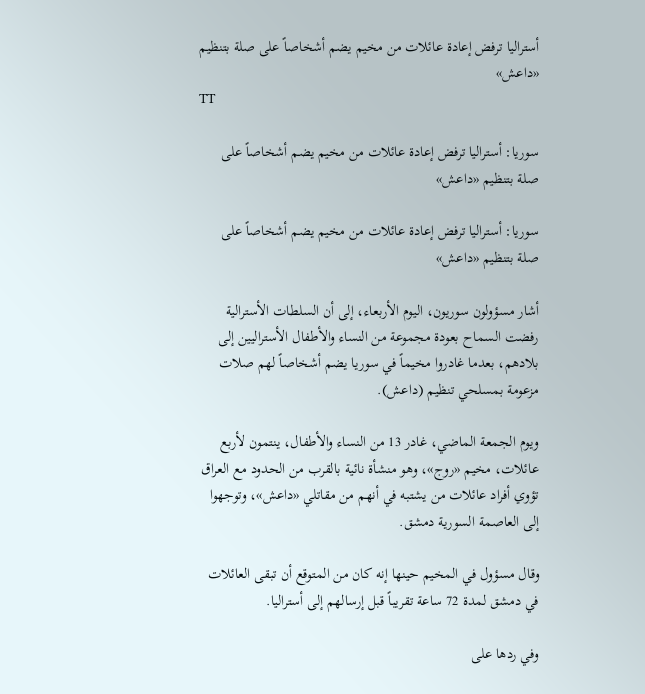أستراليا ترفض إعادة عائلات من مخيم يضم أشخاصاً على صلة بتنظيم «داعش»
TT

سوريا: أستراليا ترفض إعادة عائلات من مخيم يضم أشخاصاً على صلة بتنظيم «داعش»

سوريا: أستراليا ترفض إعادة عائلات من مخيم يضم أشخاصاً على صلة بتنظيم «داعش»

أشار مسؤولون سوريون، اليوم الأربعاء، إلى أن السلطات الأسترالية رفضت السماح بعودة مجموعة من النساء والأطفال الأستراليين إلى بلادهم، بعدما غادروا مخيماً في سوريا يضم أشخاصاً لهم صلات مزعومة بمسلحي تنظيم (داعش).

ويوم الجمعة الماضي، غادر 13 من النساء والأطفال، ينتمون لأربع عائلات، مخيم «روج»، وهو منشأة نائية بالقرب من الحدود مع العراق تؤوي أفراد عائلات من يشتبه في أنهم من مقاتلي «داعش»، وتوجهوا إلى العاصمة السورية دمشق.

وقال مسؤول في المخيم حينها إنه كان من المتوقع أن تبقى العائلات في دمشق لمدة 72 ساعة تقريباً قبل إرسالهم إلى أستراليا.

وفي ردها على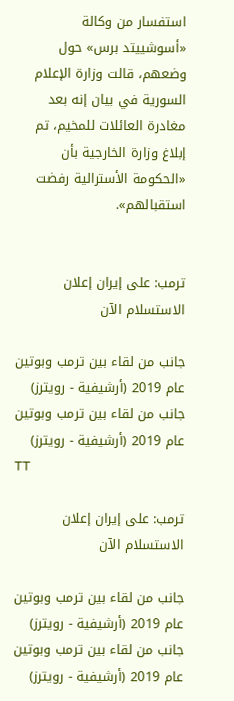استفسار من وكالة «أسوشييتد برس» حول وضعهم، قالت وزارة الإعلام السورية في بيان إنه بعد مغادرة العائلات للمخيم، تم إبلاغ وزارة الخارجية بأن «الحكومة الأسترالية رفضت استقبالهم».


ترمب: على إيران إعلان الاستسلام الآن

جانب من لقاء بين ترمب وبوتين عام 2019 (أرشيفية - رويترز)
جانب من لقاء بين ترمب وبوتين عام 2019 (أرشيفية - رويترز)
TT

ترمب: على إيران إعلان الاستسلام الآن

جانب من لقاء بين ترمب وبوتين عام 2019 (أرشيفية - رويترز)
جانب من لقاء بين ترمب وبوتين عام 2019 (أرشيفية - رويترز)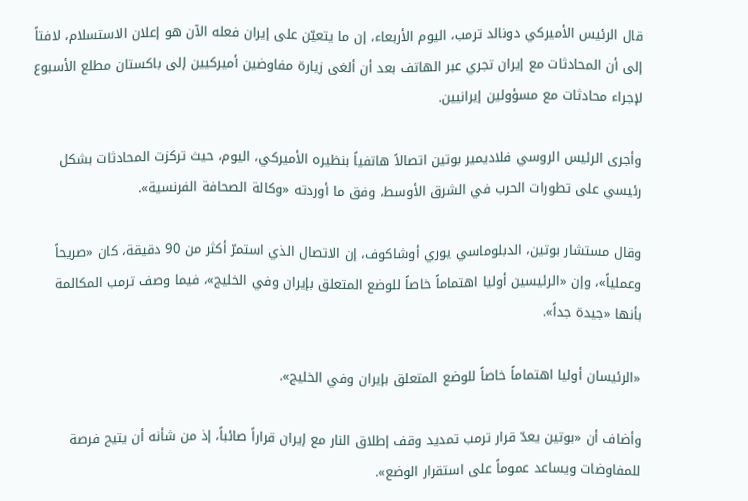قال الرئيس الأميركي دونالد ترمب، اليوم الأربعاء، إن ما يتعيّن على إيران فعله الآن هو إعلان الاستسلام، لافتاً إلى أن المحادثات مع إيران تجري عبر الهاتف بعد أن ‌ألغى ‌زيارة مفاوضين ‌أميركيين ‌إلى باكستان ‌مطلع الأسبوع لإجراء محادثات مع مسؤولين إيرانيين.

وأجرى الرئيس الروسي فلاديمير بوتين اتصالاً هاتفياً بنظيره الأميركي، اليوم، حيث تركزت المحادثات بشكل رئيسي على تطورات الحرب في الشرق الأوسط، وفق ما أوردته «وكالة الصحافة الفرنسية».

وقال مستشار بوتين، الدبلوماسي يوري أوشاكوف، إن الاتصال الذي استمرّ أكثر من 90 دقيقة، كان «صريحاً وعملياً»، وإن «الرئيسين أوليا اهتماماً خاصاً للوضع المتعلق بإيران وفي الخليج»، فيما وصف ترمب المكالمة بأنها «جيدة جداً».

«الرئيسان أوليا اهتماماً خاصاً للوضع المتعلق بإيران وفي الخليج».

وأضاف أن «بوتين يعدّ قرار ترمب تمديد وقف إطلاق النار مع إيران قراراً صائباً، إذ من شأنه أن يتيح فرصة للمفاوضات ويساعد عموماً على استقرار الوضع».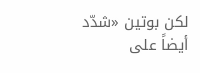لكن بوتين «شدّد أيضاً على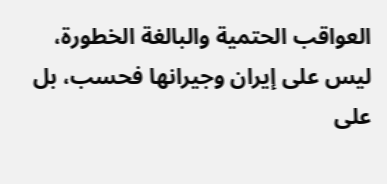العواقب الحتمية والبالغة الخطورة، ليس على إيران وجيرانها فحسب، بل على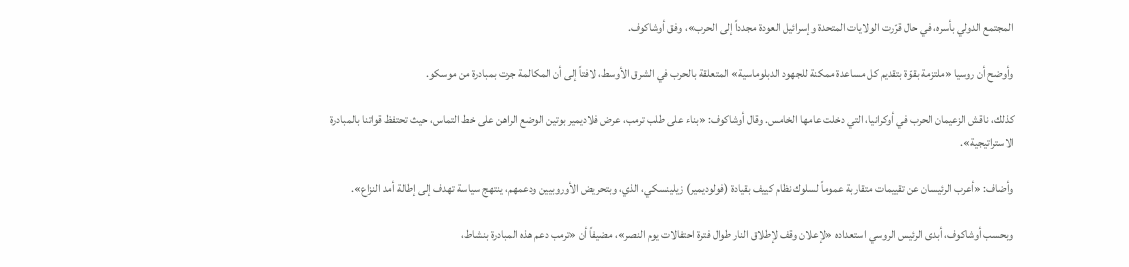المجتمع الدولي بأسره، في حال قرّرت الولايات المتحدة وإسرائيل العودة مجدداً إلى الحرب»، وفق أوشاكوف.

وأوضح أن روسيا «ملتزمة بقوّة بتقديم كل مساعدة ممكنة للجهود الدبلوماسية» المتعلقة بالحرب في الشرق الأوسط، لافتاً إلى أن المكالمة جرت بمبادرة من موسكو.

كذلك، ناقش الزعيمان الحرب في أوكرانيا، التي دخلت عامها الخامس. وقال أوشاكوف: «بناء على طلب ترمب، عرض فلاديمير بوتين الوضع الراهن على خط التماس، حيث تحتفظ قواتنا بالمبادرة الاستراتيجية».

وأضاف: «أعرب الرئيسان عن تقييمات متقاربة عموماً لسلوك نظام كييف بقيادة (فولوديمير) زيلينسكي، الذي، وبتحريض الأوروبيين ودعمهم، ينتهج سياسة تهدف إلى إطالة أمد النزاع».

وبحسب أوشاكوف، أبدى الرئيس الروسي استعداده «لإعلان وقف لإطلاق النار طوال فترة احتفالات يوم النصر»، مضيفاً أن «ترمب دعم هذه المبادرة بنشاط،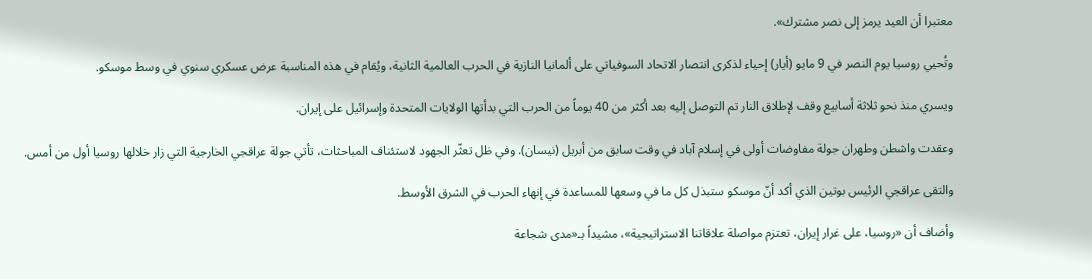معتبرا أن العيد يرمز إلى نصر مشترك».

وتُحيي روسيا يوم النصر في 9 مايو (أيار) إحياء لذكرى انتصار الاتحاد السوفياتي على ألمانيا النازية في الحرب العالمية الثانية، ويُقام في هذه المناسبة عرض عسكري سنوي في وسط موسكو.

ويسري منذ نحو ثلاثة أسابيع وقف لإطلاق النار تم التوصل إليه بعد أكثر من 40 يوماً من الحرب التي بدأتها الولايات المتحدة وإسرائيل على إيران.

وعقدت واشطن وطهران جولة مفاوضات أولى في إسلام آباد في وقت سابق من أبريل (نيسان). وفي ظل تعثّر الجهود لاستئناف المباحثات، تأتي جولة عراقجي الخارجية التي زار خلالها روسيا أول من أمس.

والتقى عراقجي الرئيس بوتين الذي أكد أنّ موسكو ستبذل كل ما في وسعها للمساعدة في إنهاء الحرب في الشرق الأوسط.

وأضاف أن «روسيا، على غرار إيران، تعتزم مواصلة علاقاتنا الاستراتيجية»، مشيداً بـ«مدى شجاعة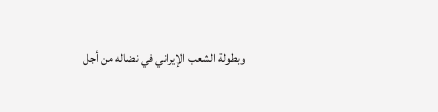وبطولة الشعب الإيراني في نضاله من أجل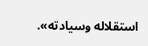استقلاله وسيادته».